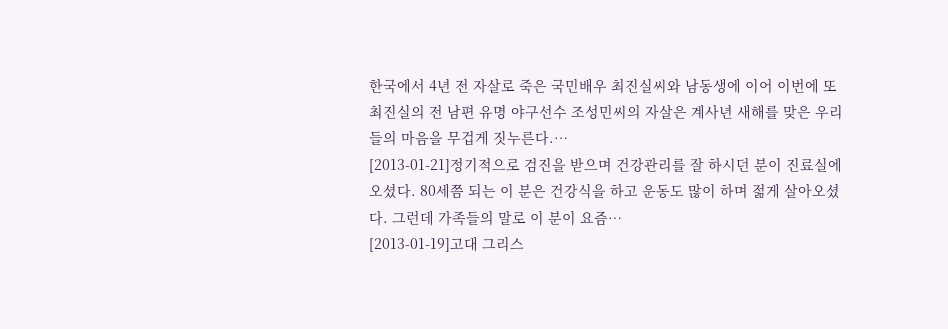한국에서 4년 전 자살로 죽은 국민배우 최진실씨와 남동생에 이어 이번에 또 최진실의 전 남편 유명 야구선수 조성민씨의 자살은 계사년 새해를 맞은 우리들의 마음을 무겁게 짓누른다.…
[2013-01-21]정기적으로 검진을 받으며 건강관리를 잘 하시던 분이 진료실에 오셨다. 80세쯤 되는 이 분은 건강식을 하고 운동도 많이 하며 젊게 살아오셨다. 그런데 가족들의 말로 이 분이 요즘…
[2013-01-19]고대 그리스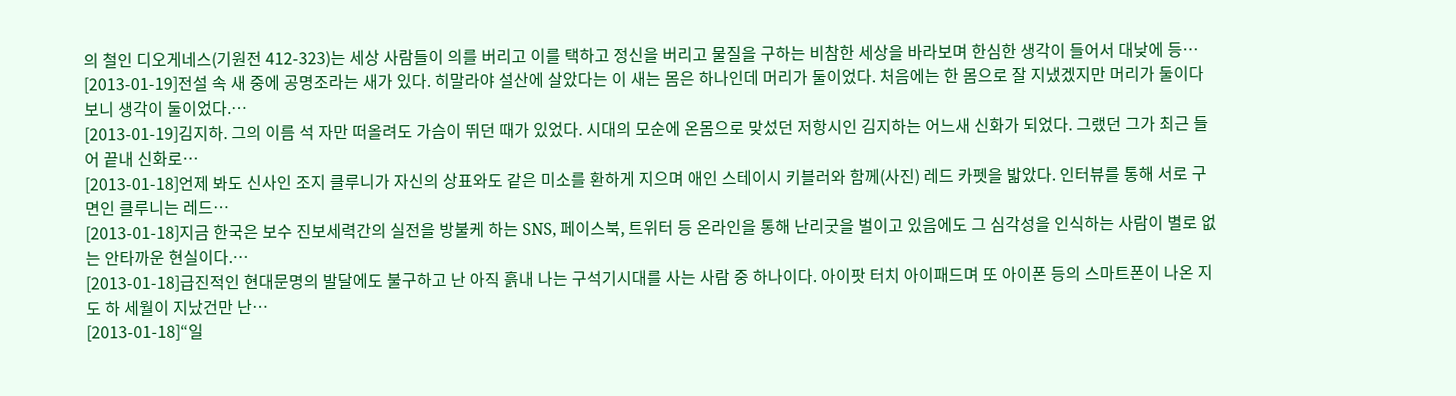의 철인 디오게네스(기원전 412-323)는 세상 사람들이 의를 버리고 이를 택하고 정신을 버리고 물질을 구하는 비참한 세상을 바라보며 한심한 생각이 들어서 대낮에 등…
[2013-01-19]전설 속 새 중에 공명조라는 새가 있다. 히말라야 설산에 살았다는 이 새는 몸은 하나인데 머리가 둘이었다. 처음에는 한 몸으로 잘 지냈겠지만 머리가 둘이다 보니 생각이 둘이었다.…
[2013-01-19]김지하. 그의 이름 석 자만 떠올려도 가슴이 뛰던 때가 있었다. 시대의 모순에 온몸으로 맞섰던 저항시인 김지하는 어느새 신화가 되었다. 그랬던 그가 최근 들어 끝내 신화로…
[2013-01-18]언제 봐도 신사인 조지 클루니가 자신의 상표와도 같은 미소를 환하게 지으며 애인 스테이시 키블러와 함께(사진) 레드 카펫을 밟았다. 인터뷰를 통해 서로 구면인 클루니는 레드…
[2013-01-18]지금 한국은 보수 진보세력간의 실전을 방불케 하는 SNS, 페이스북, 트위터 등 온라인을 통해 난리굿을 벌이고 있음에도 그 심각성을 인식하는 사람이 별로 없는 안타까운 현실이다.…
[2013-01-18]급진적인 현대문명의 발달에도 불구하고 난 아직 흙내 나는 구석기시대를 사는 사람 중 하나이다. 아이팟 터치 아이패드며 또 아이폰 등의 스마트폰이 나온 지도 하 세월이 지났건만 난…
[2013-01-18]“일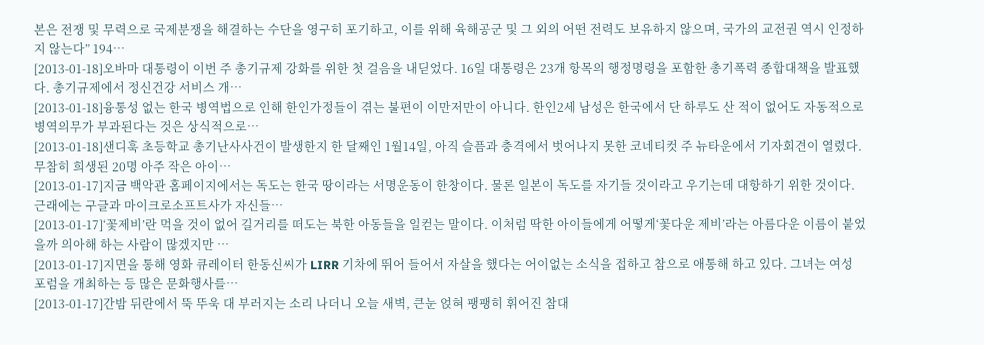본은 전쟁 및 무력으로 국제분쟁을 해결하는 수단을 영구히 포기하고, 이를 위해 육해공군 및 그 외의 어떤 전력도 보유하지 않으며, 국가의 교전권 역시 인정하지 않는다” 194…
[2013-01-18]오바마 대통령이 이번 주 총기규제 강화를 위한 첫 걸음을 내딛었다. 16일 대통령은 23개 항목의 행정명령을 포함한 총기폭력 종합대책을 발표했다. 총기규제에서 정신건강 서비스 개…
[2013-01-18]융통성 없는 한국 병역법으로 인해 한인가정들이 겪는 불편이 이만저만이 아니다. 한인2세 남성은 한국에서 단 하루도 산 적이 없어도 자동적으로 병역의무가 부과된다는 것은 상식적으로…
[2013-01-18]샌디훅 초등학교 총기난사사건이 발생한지 한 달째인 1월14일, 아직 슬픔과 충격에서 벗어나지 못한 코네티컷 주 뉴타운에서 기자회견이 열렸다. 무참히 희생된 20명 아주 작은 아이…
[2013-01-17]지금 백악관 홈페이지에서는 독도는 한국 땅이라는 서명운동이 한창이다. 물론 일본이 독도를 자기들 것이라고 우기는데 대항하기 위한 것이다. 근래에는 구글과 마이크로소프트사가 자신들…
[2013-01-17]‘꽃제비’란 먹을 것이 없어 길거리를 떠도는 북한 아동들을 일컫는 말이다. 이처럼 딱한 아이들에게 어떻게‘꽃다운 제비’라는 아름다운 이름이 붙었을까 의아해 하는 사람이 많겠지만 …
[2013-01-17]지면을 통해 영화 큐레이터 한동신씨가 LIRR 기차에 뛰어 들어서 자살을 했다는 어이없는 소식을 접하고 참으로 애통해 하고 있다. 그녀는 여성 포럼을 개최하는 등 많은 문화행사를…
[2013-01-17]간밤 뒤란에서 뚝 뚜욱 대 부러지는 소리 나더니 오늘 새벽, 큰눈 얹혀 팽팽히 휘어진 참대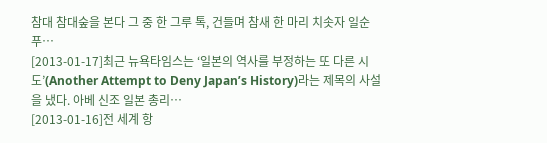참대 참대숲을 본다 그 중 한 그루 톡, 건들며 참새 한 마리 치솟자 일순 푸…
[2013-01-17]최근 뉴욕타임스는 ‘일본의 역사를 부정하는 또 다른 시도’(Another Attempt to Deny Japan’s History)라는 제목의 사설을 냈다. 아베 신조 일본 총리…
[2013-01-16]전 세계 항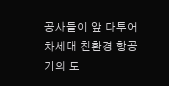공사들이 앞 다투어 차세대 친환경 항공기의 도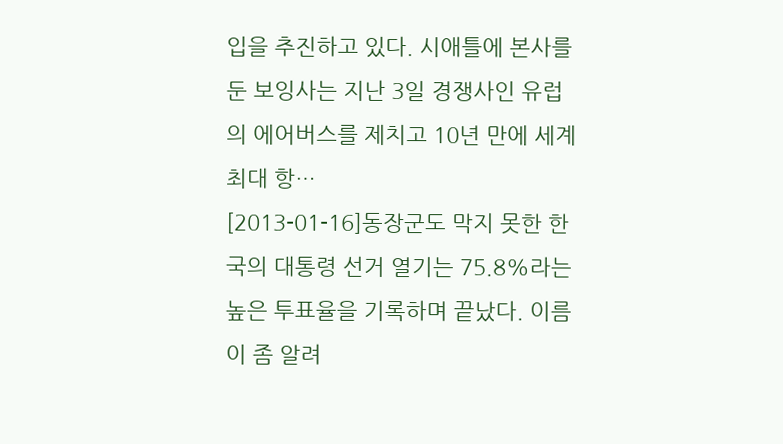입을 추진하고 있다. 시애틀에 본사를 둔 보잉사는 지난 3일 경쟁사인 유럽의 에어버스를 제치고 10년 만에 세계 최대 항…
[2013-01-16]동장군도 막지 못한 한국의 대통령 선거 열기는 75.8%라는 높은 투표율을 기록하며 끝났다. 이름이 좀 알려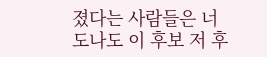졌다는 사람들은 너도나도 이 후보 저 후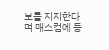보를 지지한다며 매스컴에 등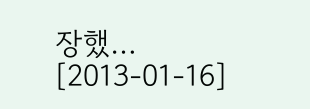장했…
[2013-01-16]